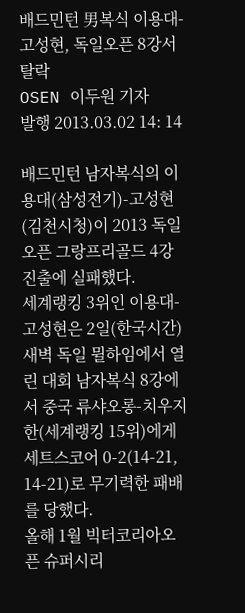배드민턴 男복식 이용대-고성현, 독일오픈 8강서 탈락
OSEN 이두원 기자
발행 2013.03.02 14: 14

배드민턴 남자복식의 이용대(삼성전기)-고성현(김천시청)이 2013 독일오픈 그랑프리골드 4강 진출에 실패했다.
세계랭킹 3위인 이용대-고성현은 2일(한국시간) 새벽 독일 뮐하임에서 열린 대회 남자복식 8강에서 중국 류샤오롱-치우지한(세계랭킹 15위)에게 세트스코어 0-2(14-21, 14-21)로 무기력한 패배를 당했다.
올해 1월 빅터코리아오픈 슈퍼시리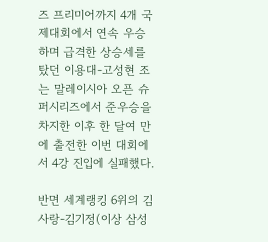즈 프리미어까지 4개 국제대회에서 연속 우승하며 급격한 상승세를 탔던 이용대-고성현 조는 말레이시아 오픈 슈퍼시리즈에서 준우승을 차지한 이후 한 달여 만에 출전한 이번 대회에서 4강 진입에 실패했다.

반면 세계랭킹 6위의 김사랑-김기정(이상 삼성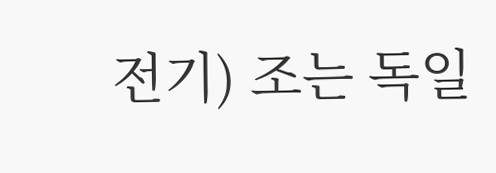전기) 조는 독일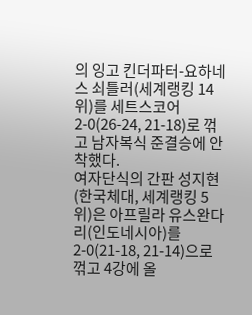의 잉고 킨더파터-요하네스 쇠틀러(세계랭킹 14위)를 세트스코어 2-0(26-24, 21-18)로 꺾고 남자복식 준결승에 안착했다.
여자단식의 간판 성지현(한국체대, 세계랭킹 5위)은 아프릴라 유스완다리(인도네시아)를 2-0(21-18, 21-14)으로 꺾고 4강에 올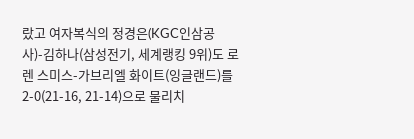랐고 여자복식의 정경은(KGC인삼공사)-김하나(삼성전기, 세계랭킹 9위)도 로렌 스미스-가브리엘 화이트(잉글랜드)를 2-0(21-16, 21-14)으로 물리치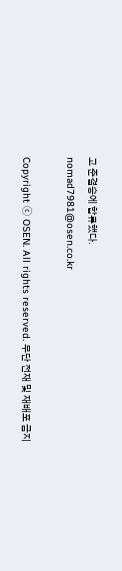고 준결승에 합류했다.
nomad7981@osen.co.kr

Copyright ⓒ OSEN. All rights reserved. 무단 전재 및 재배포 금지